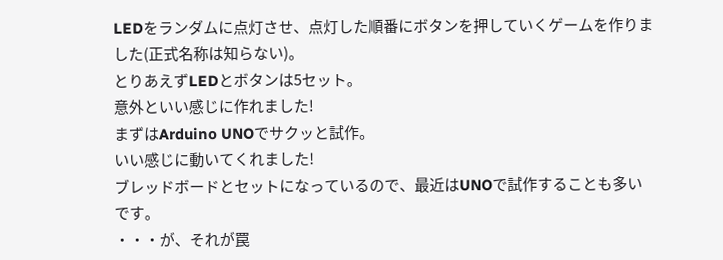LEDをランダムに点灯させ、点灯した順番にボタンを押していくゲームを作りました(正式名称は知らない)。
とりあえずLEDとボタンは5セット。
意外といい感じに作れました!
まずはArduino UNOでサクッと試作。
いい感じに動いてくれました!
ブレッドボードとセットになっているので、最近はUNOで試作することも多いです。
・・・が、それが罠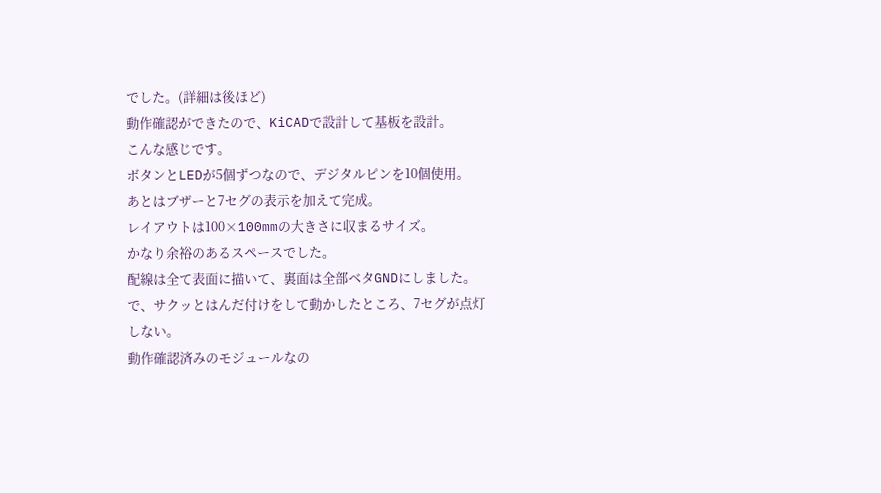でした。(詳細は後ほど)
動作確認ができたので、KiCADで設計して基板を設計。
こんな感じです。
ボタンとLEDが5個ずつなので、デジタルピンを10個使用。
あとはブザーと7セグの表示を加えて完成。
レイアウトは100×100mmの大きさに収まるサイズ。
かなり余裕のあるスペースでした。
配線は全て表面に描いて、裏面は全部ベタGNDにしました。
で、サクッとはんだ付けをして動かしたところ、7セグが点灯しない。
動作確認済みのモジュールなの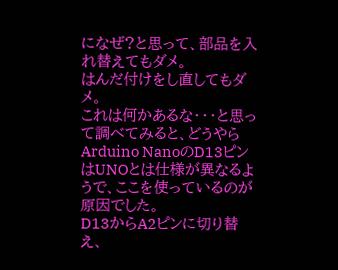になぜ?と思って、部品を入れ替えてもダメ。
はんだ付けをし直してもダメ。
これは何かあるな・・・と思って調べてみると、どうやらArduino NanoのD13ピンはUNOとは仕様が異なるようで、ここを使っているのが原因でした。
D13からA2ピンに切り替え、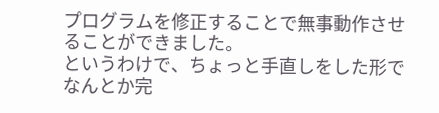プログラムを修正することで無事動作させることができました。
というわけで、ちょっと手直しをした形でなんとか完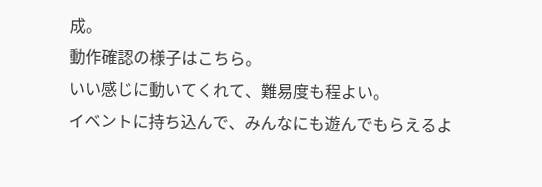成。
動作確認の様子はこちら。
いい感じに動いてくれて、難易度も程よい。
イベントに持ち込んで、みんなにも遊んでもらえるよ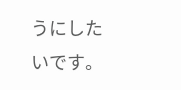うにしたいです。